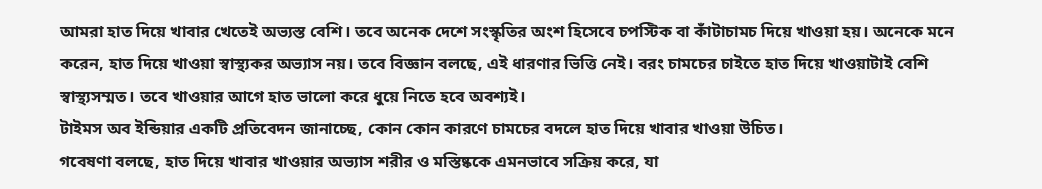আমরা হাত দিয়ে খাবার খেতেই অভ্যস্ত বেশি। তবে অনেক দেশে সংস্কৃতির অংশ হিসেবে চপস্টিক বা কাঁটাচামচ দিয়ে খাওয়া হয়। অনেকে মনে করেন, হাত দিয়ে খাওয়া স্বাস্থ্যকর অভ্যাস নয়। তবে বিজ্ঞান বলছে, এই ধারণার ভিত্তি নেই। বরং চামচের চাইতে হাত দিয়ে খাওয়াটাই বেশি স্বাস্থ্যসম্মত। তবে খাওয়ার আগে হাত ভালো করে ধুয়ে নিতে হবে অবশ্যই।
টাইমস অব ইন্ডিয়ার একটি প্রতিবেদন জানাচ্ছে, কোন কোন কারণে চামচের বদলে হাত দিয়ে খাবার খাওয়া উচিত।
গবেষণা বলছে, হাত দিয়ে খাবার খাওয়ার অভ্যাস শরীর ও মস্তিষ্ককে এমনভাবে সক্রিয় করে, যা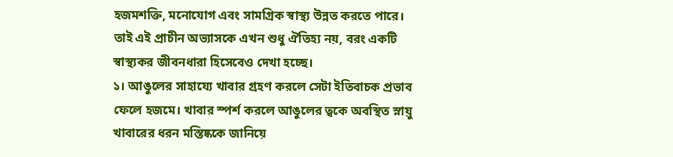হজমশক্তি, মনোযোগ এবং সামগ্রিক স্বাস্থ্য উন্নত করতে পারে। তাই এই প্রাচীন অভ্যাসকে এখন শুধু ঐতিহ্য নয়, বরং একটি স্বাস্থ্যকর জীবনধারা হিসেবেও দেখা হচ্ছে।
১। আঙুলের সাহায্যে খাবার গ্রহণ করলে সেটা ইতিবাচক প্রভাব ফেলে হজমে। খাবার স্পর্শ করলে আঙুলের ত্বকে অবস্থিত স্নায়ু খাবারের ধরন মস্তিষ্ককে জানিয়ে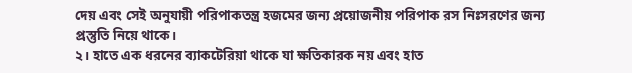দেয় এবং সেই অনুযায়ী পরিপাকতন্ত্র হজমের জন্য প্রয়োজনীয় পরিপাক রস নিঃসরণের জন্য প্রস্তুতি নিয়ে থাকে।
২। হাতে এক ধরনের ব্যাকটেরিয়া থাকে যা ক্ষতিকারক নয় এবং হাত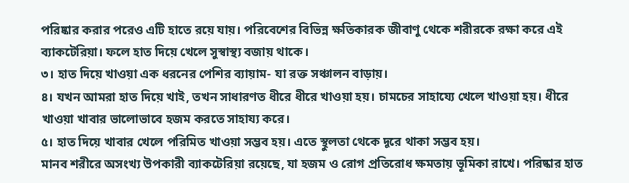পরিষ্কার করার পরেও এটি হাতে রয়ে যায়। পরিবেশের বিভিন্ন ক্ষতিকারক জীবাণু থেকে শরীরকে রক্ষা করে এই ব্যাকটেরিয়া। ফলে হাত দিয়ে খেলে সুস্বাস্থ্য বজায় থাকে।
৩। হাত দিয়ে খাওয়া এক ধরনের পেশির ব্যায়াম- যা রক্ত সঞ্চালন বাড়ায়।
৪। যখন আমরা হাত দিয়ে খাই, তখন সাধারণত ধীরে ধীরে খাওয়া হয়। চামচের সাহায্যে খেলে খাওয়া হয়। ধীরে খাওয়া খাবার ভালোভাবে হজম করতে সাহায্য করে।
৫। হাত দিয়ে খাবার খেলে পরিমিত খাওয়া সম্ভব হয়। এতে স্থুলতা থেকে দূরে থাকা সম্ভব হয়।
মানব শরীরে অসংখ্য উপকারী ব্যাকটেরিয়া রয়েছে, যা হজম ও রোগ প্রতিরোধ ক্ষমতায় ভূমিকা রাখে। পরিষ্কার হাত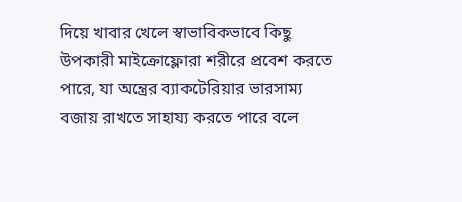দিয়ে খাবার খেলে স্বাভাবিকভাবে কিছু উপকারী মাইক্রোফ্লোরা শরীরে প্রবেশ করতে পারে, যা অন্ত্রের ব্যাকটেরিয়ার ভারসাম্য বজায় রাখতে সাহায্য করতে পারে বলে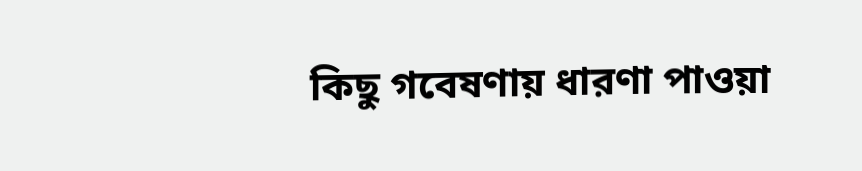কিছু গবেষণায় ধারণা পাওয়া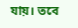যায়। তবে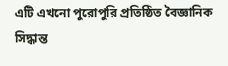এটি এখনো পুরোপুরি প্রতিষ্ঠিত বৈজ্ঞানিক সিদ্ধান্ত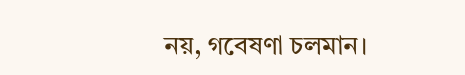নয়, গবেষণা চলমান।